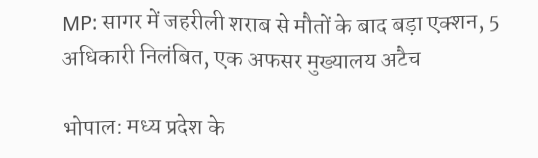MP: सागर में जहरीली शराब से मौतों के बाद बड़ा एक्शन, 5 अधिकारी निलंबित, एक अफसर मुख्यालय अटैच

भोपाल: मध्य प्रदेश के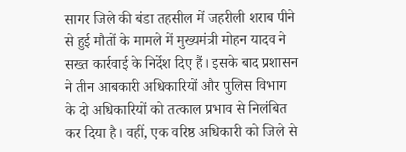सागर जिले की बंडा तहसील में जहरीली शराब पीने से हुई मौतों के मामले में मुख्यमंत्री मोहन यादव ने सख्त कार्रवाई के निर्देश दिए हैं। इसके बाद प्रशासन ने तीन आबकारी अधिकारियों और पुलिस विभाग के दो अधिकारियों को तत्काल प्रभाव से निलंबित कर दिया है। वहीं, एक वरिष्ठ अधिकारी को जिले से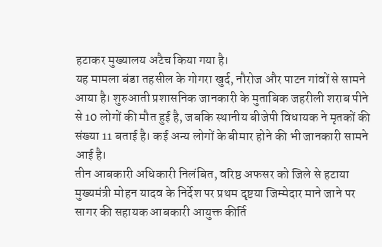हटाकर मुख्यालय अटैच किया गया है।
यह मामला बंडा तहसील के गोगरा खुर्द, नौरोज और पाटन गांवों से सामने आया है। शुरुआती प्रशासनिक जानकारी के मुताबिक जहरीली शराब पीने से 10 लोगों की मौत हुई है, जबकि स्थानीय बीजेपी विधायक ने मृतकों की संख्या 11 बताई है। कई अन्य लोगों के बीमार होने की भी जानकारी सामने आई है।
तीन आबकारी अधिकारी निलंबित, वरिष्ठ अफसर को जिले से हटाया
मुख्यमंत्री मोहन यादव के निर्देश पर प्रथम दृष्टया जिम्मेदार माने जाने पर सागर की सहायक आबकारी आयुक्त कीर्ति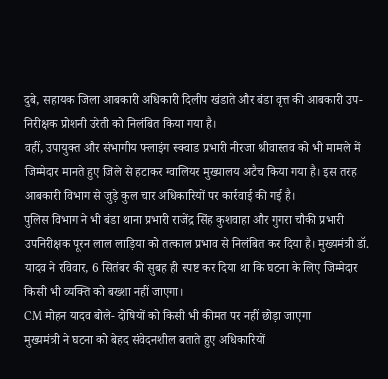दुबे, सहायक जिला आबकारी अधिकारी दिलीप खंडाते और बंडा वृत्त की आबकारी उप-निरीक्षक प्रोशनी उरेती को निलंबित किया गया है।
वहीं, उपायुक्त और संभागीय फ्लाइंग स्क्वाड प्रभारी नीरजा श्रीवास्तव को भी मामले में जिम्मेदार मानते हुए जिले से हटाकर ग्वालियर मुख्यालय अटैच किया गया है। इस तरह आबकारी विभाग से जुड़े कुल चार अधिकारियों पर कार्रवाई की गई है।
पुलिस विभाग ने भी बंडा थाना प्रभारी राजेंद्र सिंह कुशवाहा और गुगरा चौकी प्रभारी उपनिरीक्षक पूरन लाल लाड़िया को तत्काल प्रभाव से निलंबित कर दिया है। मुख्यमंत्री डॉ. यादव ने रविवार, 6 सितंबर की सुबह ही स्पष्ट कर दिया था कि घटना के लिए जिम्मेदार किसी भी व्यक्ति को बख्शा नहीं जाएगा।
CM मोहन यादव बोले- दोषियों को किसी भी कीमत पर नहीं छोड़ा जाएगा
मुख्यमंत्री ने घटना को बेहद संवेदनशील बताते हुए अधिकारियों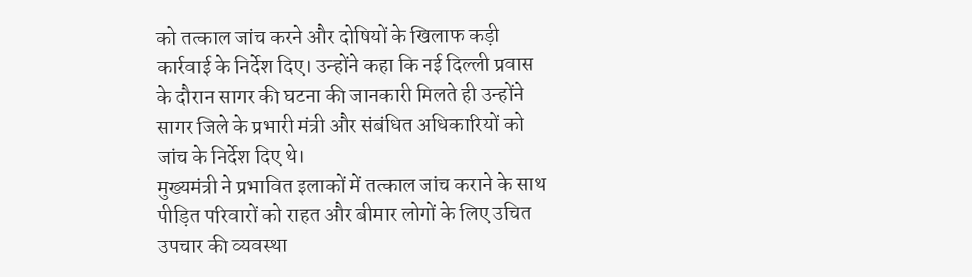को तत्काल जांच करने और दोषियों के खिलाफ कड़ी कार्रवाई के निर्देश दिए। उन्होंने कहा कि नई दिल्ली प्रवास के दौरान सागर की घटना की जानकारी मिलते ही उन्होंने सागर जिले के प्रभारी मंत्री और संबंधित अधिकारियों को जांच के निर्देश दिए थे।
मुख्यमंत्री ने प्रभावित इलाकों में तत्काल जांच कराने के साथ पीड़ित परिवारों को राहत और बीमार लोगों के लिए उचित उपचार की व्यवस्था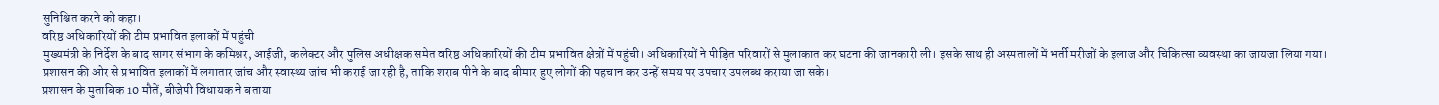सुनिश्चित करने को कहा।
वरिष्ठ अधिकारियों की टीम प्रभावित इलाकों में पहुंची
मुख्यमंत्री के निर्देश के बाद सागर संभाग के कमिश्नर, आईजी, कलेक्टर और पुलिस अधीक्षक समेत वरिष्ठ अधिकारियों की टीम प्रभावित क्षेत्रों में पहुंची। अधिकारियों ने पीड़ित परिवारों से मुलाकात कर घटना की जानकारी ली। इसके साथ ही अस्पतालों में भर्ती मरीजों के इलाज और चिकित्सा व्यवस्था का जायजा लिया गया।
प्रशासन की ओर से प्रभावित इलाकों में लगातार जांच और स्वास्थ्य जांच भी कराई जा रही है, ताकि शराब पीने के बाद बीमार हुए लोगों की पहचान कर उन्हें समय पर उपचार उपलब्ध कराया जा सके।
प्रशासन के मुताबिक 10 मौतें, बीजेपी विधायक ने बताया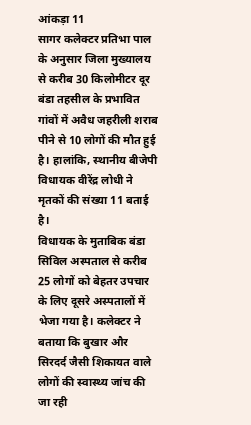आंकड़ा 11
सागर कलेक्टर प्रतिभा पाल के अनुसार जिला मुख्यालय से करीब 30 किलोमीटर दूर बंडा तहसील के प्रभावित गांवों में अवैध जहरीली शराब पीने से 10 लोगों की मौत हुई है। हालांकि, स्थानीय बीजेपी विधायक वीरेंद्र लोधी ने मृतकों की संख्या 11 बताई है।
विधायक के मुताबिक बंडा सिविल अस्पताल से करीब 25 लोगों को बेहतर उपचार के लिए दूसरे अस्पतालों में भेजा गया है। कलेक्टर ने बताया कि बुखार और सिरदर्द जैसी शिकायत वाले लोगों की स्वास्थ्य जांच की जा रही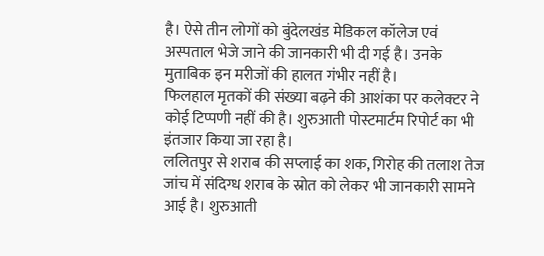है। ऐसे तीन लोगों को बुंदेलखंड मेडिकल कॉलेज एवं अस्पताल भेजे जाने की जानकारी भी दी गई है। उनके मुताबिक इन मरीजों की हालत गंभीर नहीं है।
फिलहाल मृतकों की संख्या बढ़ने की आशंका पर कलेक्टर ने कोई टिप्पणी नहीं की है। शुरुआती पोस्टमार्टम रिपोर्ट का भी इंतजार किया जा रहा है।
ललितपुर से शराब की सप्लाई का शक, गिरोह की तलाश तेज
जांच में संदिग्ध शराब के स्रोत को लेकर भी जानकारी सामने आई है। शुरुआती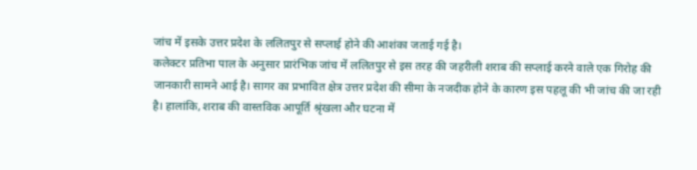जांच में इसके उत्तर प्रदेश के ललितपुर से सप्लाई होने की आशंका जताई गई है।
कलेक्टर प्रतिभा पाल के अनुसार प्रारंभिक जांच में ललितपुर से इस तरह की जहरीली शराब की सप्लाई करने वाले एक गिरोह की जानकारी सामने आई है। सागर का प्रभावित क्षेत्र उत्तर प्रदेश की सीमा के नजदीक होने के कारण इस पहलू की भी जांच की जा रही है। हालांकि, शराब की वास्तविक आपूर्ति श्रृंखला और घटना में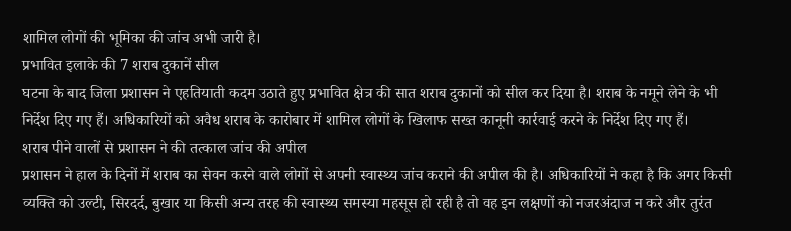शामिल लोगों की भूमिका की जांच अभी जारी है।
प्रभावित इलाके की 7 शराब दुकानें सील
घटना के बाद जिला प्रशासन ने एहतियाती कदम उठाते हुए प्रभावित क्षेत्र की सात शराब दुकानों को सील कर दिया है। शराब के नमूने लेने के भी निर्देश दिए गए हैं। अधिकारियों को अवैध शराब के कारोबार में शामिल लोगों के खिलाफ सख्त कानूनी कार्रवाई करने के निर्देश दिए गए हैं।
शराब पीने वालों से प्रशासन ने की तत्काल जांच की अपील
प्रशासन ने हाल के दिनों में शराब का सेवन करने वाले लोगों से अपनी स्वास्थ्य जांच कराने की अपील की है। अधिकारियों ने कहा है कि अगर किसी व्यक्ति को उल्टी, सिरदर्द, बुखार या किसी अन्य तरह की स्वास्थ्य समस्या महसूस हो रही है तो वह इन लक्षणों को नजरअंदाज न करे और तुरंत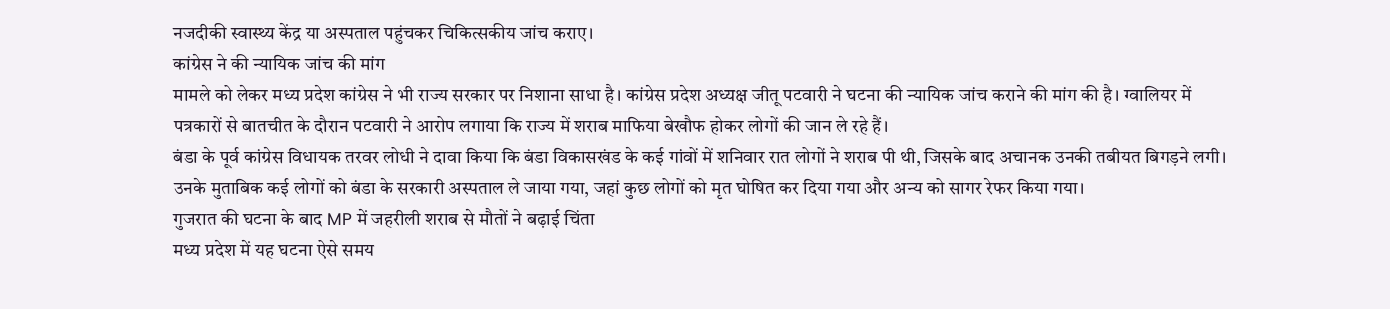नजदीकी स्वास्थ्य केंद्र या अस्पताल पहुंचकर चिकित्सकीय जांच कराए।
कांग्रेस ने की न्यायिक जांच की मांग
मामले को लेकर मध्य प्रदेश कांग्रेस ने भी राज्य सरकार पर निशाना साधा है। कांग्रेस प्रदेश अध्यक्ष जीतू पटवारी ने घटना की न्यायिक जांच कराने की मांग की है। ग्वालियर में पत्रकारों से बातचीत के दौरान पटवारी ने आरोप लगाया कि राज्य में शराब माफिया बेखौफ होकर लोगों की जान ले रहे हैं।
बंडा के पूर्व कांग्रेस विधायक तरवर लोधी ने दावा किया कि बंडा विकासखंड के कई गांवों में शनिवार रात लोगों ने शराब पी थी, जिसके बाद अचानक उनकी तबीयत बिगड़ने लगी। उनके मुताबिक कई लोगों को बंडा के सरकारी अस्पताल ले जाया गया, जहां कुछ लोगों को मृत घोषित कर दिया गया और अन्य को सागर रेफर किया गया।
गुजरात की घटना के बाद MP में जहरीली शराब से मौतों ने बढ़ाई चिंता
मध्य प्रदेश में यह घटना ऐसे समय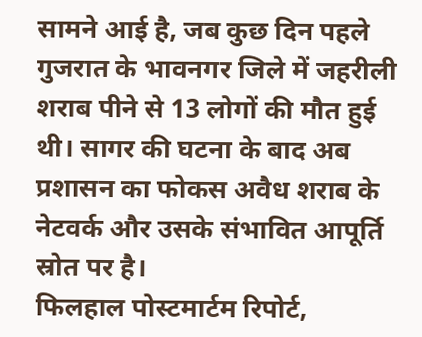सामने आई है, जब कुछ दिन पहले गुजरात के भावनगर जिले में जहरीली शराब पीने से 13 लोगों की मौत हुई थी। सागर की घटना के बाद अब प्रशासन का फोकस अवैध शराब के नेटवर्क और उसके संभावित आपूर्ति स्रोत पर है।
फिलहाल पोस्टमार्टम रिपोर्ट,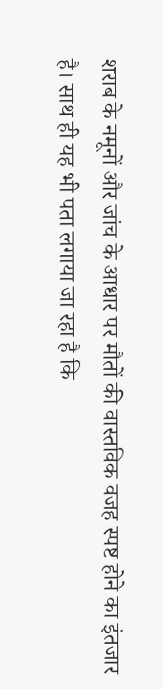शराब के नमूनों और जांच के आधार पर मौतों की वास्तविक वजह स्पष्ट होने का इंतजार है। साथ ही यह भी पता लगाया जा रहा है कि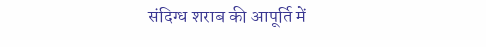संदिग्ध शराब की आपूर्ति में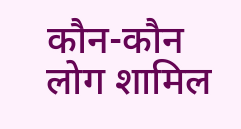कौन-कौन लोग शामिल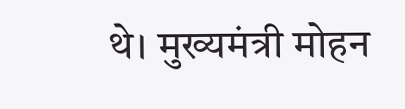थे। मुख्यमंत्री मोहन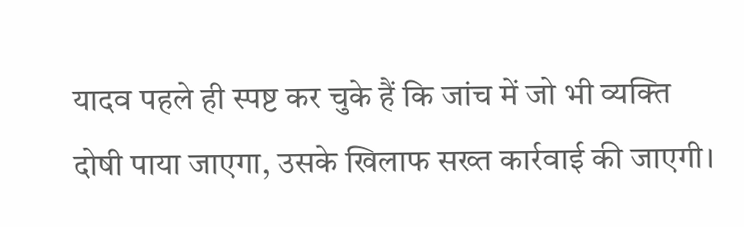यादव पहले ही स्पष्ट कर चुके हैं कि जांच में जो भी व्यक्ति दोषी पाया जाएगा, उसके खिलाफ सख्त कार्रवाई की जाएगी।